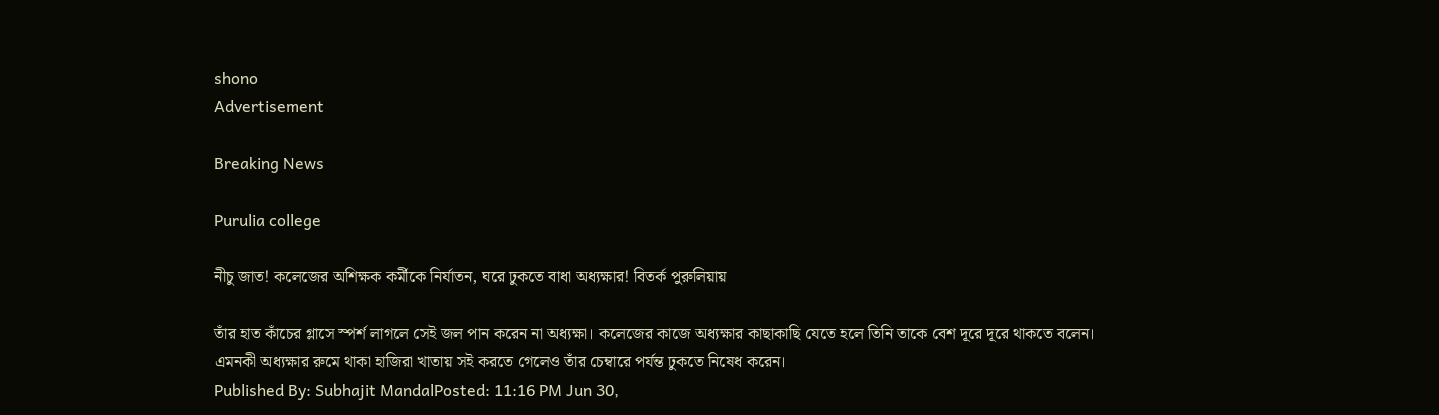shono
Advertisement

Breaking News

Purulia college

নীচু জাত! কলেজের অশিক্ষক কর্মীকে নির্যাতন, ঘরে ঢুকতে বাধা অধ্যক্ষার! বিতর্ক পুরুলিয়ায়

তাঁর হাত কাঁচের গ্লাসে স্পর্শ লাগলে সেই জল পান করেন না অধ্যক্ষা। কলেজের কাজে অধ্যক্ষার কাছাকাছি যেতে হলে তিনি তাকে বেশ দূরে দূরে থাকতে বলেন। এমনকী অধ্যক্ষার রুমে থাকা হাজিরা খাতায় সই করতে গেলেও তাঁর চেম্বারে পর্যন্ত ঢুকতে নিষেধ করেন।
Published By: Subhajit MandalPosted: 11:16 PM Jun 30,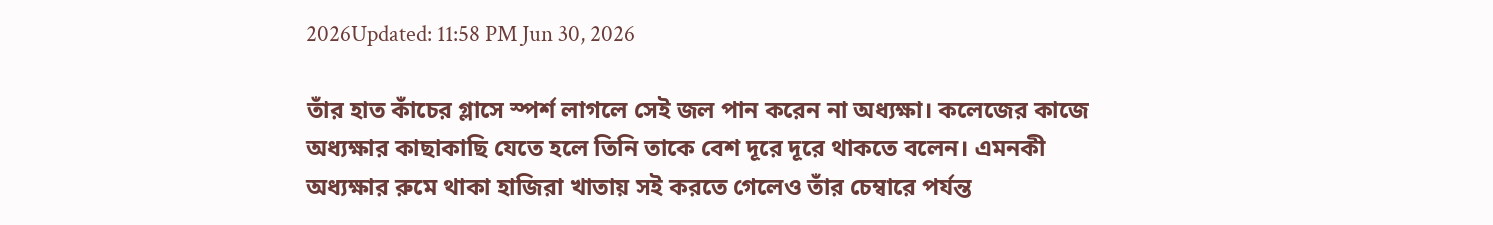2026Updated: 11:58 PM Jun 30, 2026

তাঁর হাত কাঁচের গ্লাসে স্পর্শ লাগলে সেই জল পান করেন না অধ্যক্ষা। কলেজের কাজে অধ্যক্ষার কাছাকাছি যেতে হলে তিনি তাকে বেশ দূরে দূরে থাকতে বলেন। এমনকী অধ্যক্ষার রুমে থাকা হাজিরা খাতায় সই করতে গেলেও তাঁর চেম্বারে পর্যন্ত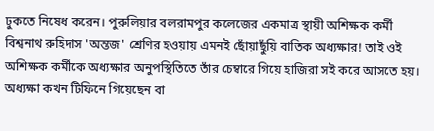ঢুকতে নিষেধ করেন। পুরুলিয়ার বলরামপুর কলেজের একমাত্র স্থায়ী অশিক্ষক কর্মী বিশ্বনাথ রুহিদাস 'অন্তজ' শ্রেণির হওয়ায় এমনই ছোঁয়াছুঁয়ি বাতিক অধ্যক্ষার! তাই ওই অশিক্ষক কর্মীকে অধ্যক্ষার অনুপস্থিতিতে তাঁর চেম্বারে গিয়ে হাজিরা সই করে আসতে হয়। অধ্যক্ষা কখন টিফিনে গিয়েছেন বা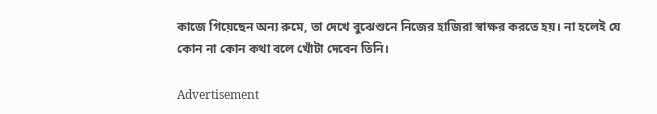কাজে গিয়েছেন অন্য রুমে, তা দেখে বুঝেশুনে নিজের হাজিরা স্বাক্ষর করতে হয়। না হলেই যে কোন না কোন কথা বলে খোঁটা দেবেন তিনি।

Advertisement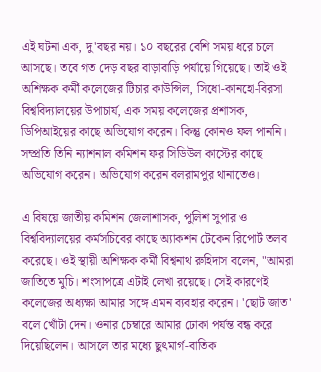এই ঘটনা এক, দু'বছর নয়। ১০ বছরের বেশি সময় ধরে চলে আসছে। তবে গত দেড় বছর বাড়াবাড়ি পর্যায়ে গিয়েছে। তাই ওই অশিক্ষক কর্মী কলেজের টিচার কাউন্সিল, সিধো-কানহো-বিরসা বিশ্ববিদ্যালয়ের উপাচার্য, এক সময় কলেজের প্রশাসক, ডিপিআইয়ের কাছে অভিযোগ করেন। কিন্তু কোনও ফল পাননি। সম্প্রতি তিনি ন্যাশনাল কমিশন ফর সিডিউল কাস্টের কাছে অভিযোগ করেন। অভিযোগ করেন বলরামপুর থানাতেও।

এ বিষয়ে জাতীয় কমিশন জেলাশাসক, পুলিশ সুপার ও বিশ্ববিদ্যালয়ের কর্মসচিবের কাছে অ্যাকশন টেকেন রিপোর্ট তলব করেছে। ওই স্থায়ী অশিক্ষক কর্মী বিশ্বনাথ রুহিদাস বলেন, "আমরা জাতিতে মুচি। শংসাপত্রে এটাই লেখা রয়েছে। সেই কারণেই কলেজের অধ্যক্ষা আমার সঙ্গে এমন ব্যবহার করেন। 'ছোট জাত' বলে খোঁটা দেন। ওনার চেম্বারে আমার ঢোকা পর্যন্ত বন্ধ করে দিয়েছিলেন। আসলে তার মধ্যে ছুৎমার্গ-বাতিক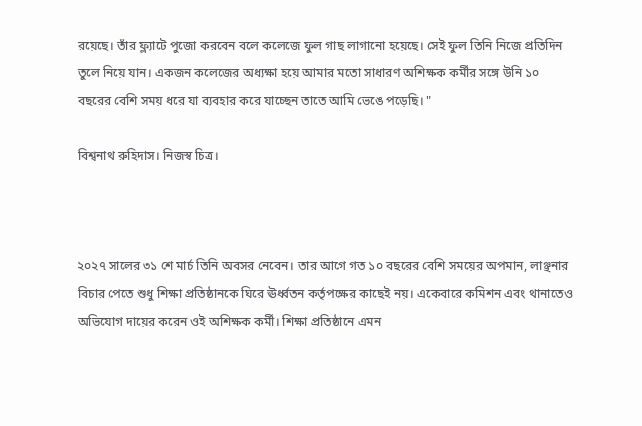রয়েছে। তাঁর ফ্ল্যাটে পুজো করবেন বলে কলেজে ফুল গাছ লাগানো হয়েছে। সেই ফুল তিনি নিজে প্রতিদিন তুলে নিয়ে যান। একজন কলেজের অধ্যক্ষা হয়ে আমার মতো সাধারণ অশিক্ষক কর্মীর সঙ্গে উনি ১০ বছরের বেশি সময় ধরে যা ব্যবহার করে যাচ্ছেন তাতে আমি ভেঙে পড়েছি। "

বিশ্বনাথ রুহিদাস। নিজস্ব চিত্র।



২০২৭ সালের ৩১ শে মার্চ তিনি অবসর নেবেন। তার আগে গত ১০ বছরের বেশি সময়ের অপমান, লাঞ্ছনার বিচার পেতে শুধু শিক্ষা প্রতিষ্ঠানকে ঘিরে ঊর্ধ্বতন কর্তৃপক্ষের কাছেই নয়। একেবারে কমিশন এবং থানাতেও অভিযোগ দায়ের করেন ওই অশিক্ষক কর্মী। শিক্ষা প্রতিষ্ঠানে এমন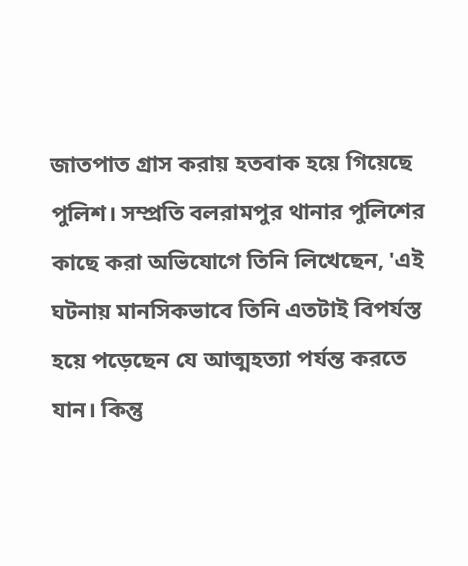জাতপাত গ্রাস করায় হতবাক হয়ে গিয়েছে পুলিশ। সম্প্রতি বলরামপুর থানার পুলিশের কাছে করা অভিযোগে তিনি লিখেছেন, 'এই ঘটনায় মানসিকভাবে তিনি এতটাই বিপর্যস্ত হয়ে পড়েছেন যে আত্মহত্যা পর্যন্ত করতে যান। কিন্তু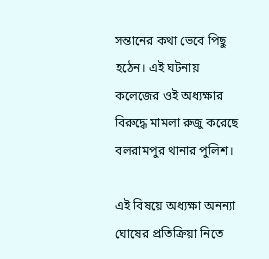সন্তানের কথা ভেবে পিছু হঠেন। এই ঘটনায় কলেজের ওই অধ্যক্ষার বিরুদ্ধে মামলা রুজু করেছে বলরামপুর থানার পুলিশ।

এই বিষয়ে অধ্যক্ষা অনন্যা ঘোষের প্রতিক্রিয়া নিতে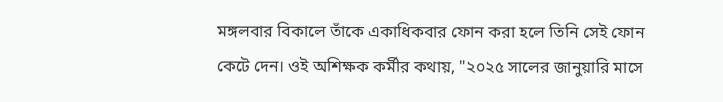মঙ্গলবার বিকালে তাঁকে একাধিকবার ফোন করা হলে তিনি সেই ফোন কেটে দেন। ওই অশিক্ষক কর্মীর কথায়, "২০২৫ সালের জানুয়ারি মাসে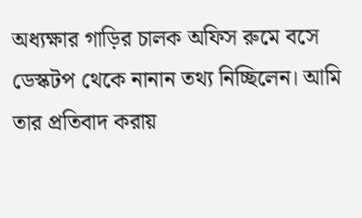অধ্যক্ষার গাড়ির চালক অফিস রুমে বসে ডেস্কটপ থেকে নানান তথ্য নিচ্ছিলেন। আমি তার প্রতিবাদ করায়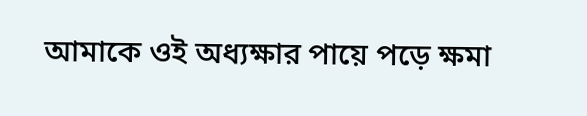আমাকে ওই অধ্যক্ষার পায়ে পড়ে ক্ষমা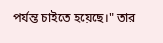পর্যন্ত চাইতে হয়েছে।" তার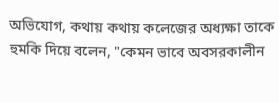অভিযোগ, কথায় কথায় কলেজের অধ্যক্ষা তাকে হুমকি দিয়ে বলেন, "কেমন ভাবে অবসরকালীন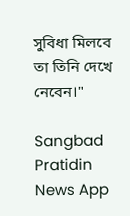সুবিধা মিলবে তা তিনি দেখে নেবেন।"

Sangbad Pratidin News App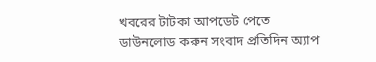খবরের টাটকা আপডেট পেতে ডাউনলোড করুন সংবাদ প্রতিদিন অ্যাপ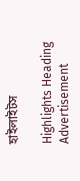হাইলাইটস

Highlights Heading
Advertisement